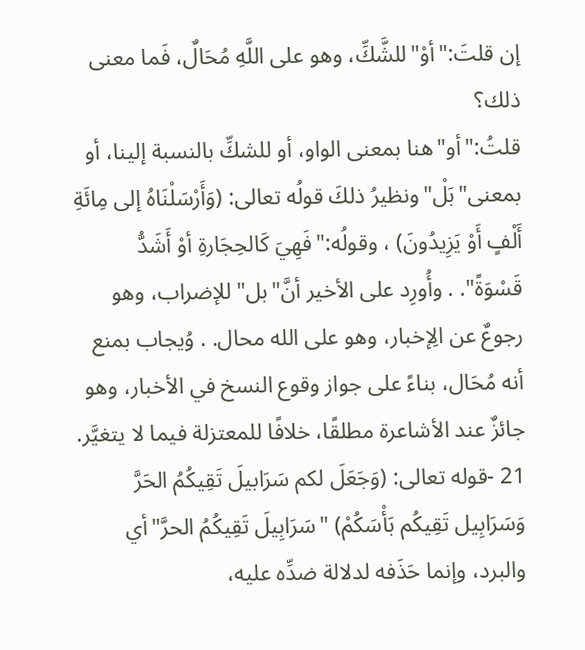إن قلتَ:"أوْ"للشَّكِّ، وهو على اللَّهِ مُحَالٌ، فَما معنى ذلك؟
قلتُ:"أو"هنا بمعنى الواو، أو للشكِّ بالنسبة إلينا، أو بمعنى"بَلْ"ونظيرُ ذلكَ قولُه تعالى: (وَأَرْسَلْنَاهُ إلى مِائَةِ أَلْفٍ أَوْ يَزِيدُونَ) ، وقولُه:"فَهِيَ كَالحِجَارةِ أوْ أَشَدُّ قَسْوَةً". . وأُورِد على الأخير أنَّ"بل"للإضراب، وهو رجوعٌ عن الِإخبار، وهو على الله محال. . وُيجاب بمنع أنه مُحَال، بناءً على جواز وقوع النسخ في الأخبار، وهو جائزٌ عند الأشاعرة مطلقًا، خلافًا للمعتزلة فيما لا يتغيَّر.
21 -قوله تعالى: (وَجَعَلَ لكم سَرَابيلَ تَقِيكُمُ الحَرَّ وَسَرَابِيل تَقِيكُم بَأْسَكُمْ) "سَرَابِيلَ تَقِيكُمُ الحرَّ"أي والبرد، وإنما حَذَفه لدلالة ضدِّه عليه،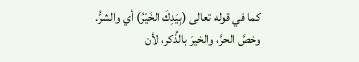كما في قوله تعالى (بِيَدِكَ الخَيْرُ) أي والشرُّ.
وخصَّ الحرَّ، والخيرَ بالذِّكر، لأن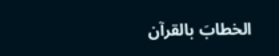الخطابَ بالقرآن